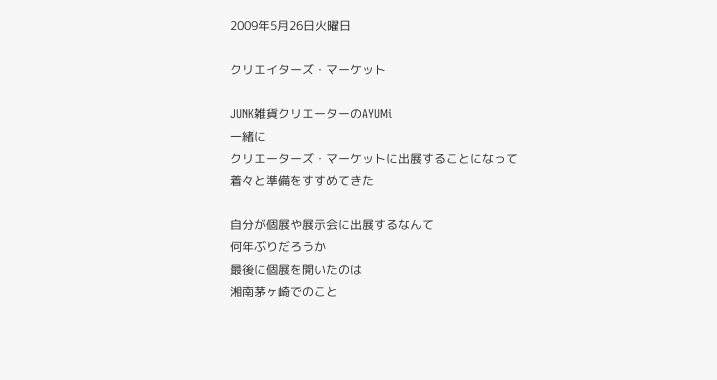2009年5月26日火曜日

クリエイターズ・マーケット

JUNK雑貨クリエーターのAYUMi
一緒に
クリエーターズ・マーケットに出展することになって
着々と準備をすすめてきた

自分が個展や展示会に出展するなんて
何年ぶりだろうか
最後に個展を開いたのは
湘南茅ヶ崎でのこと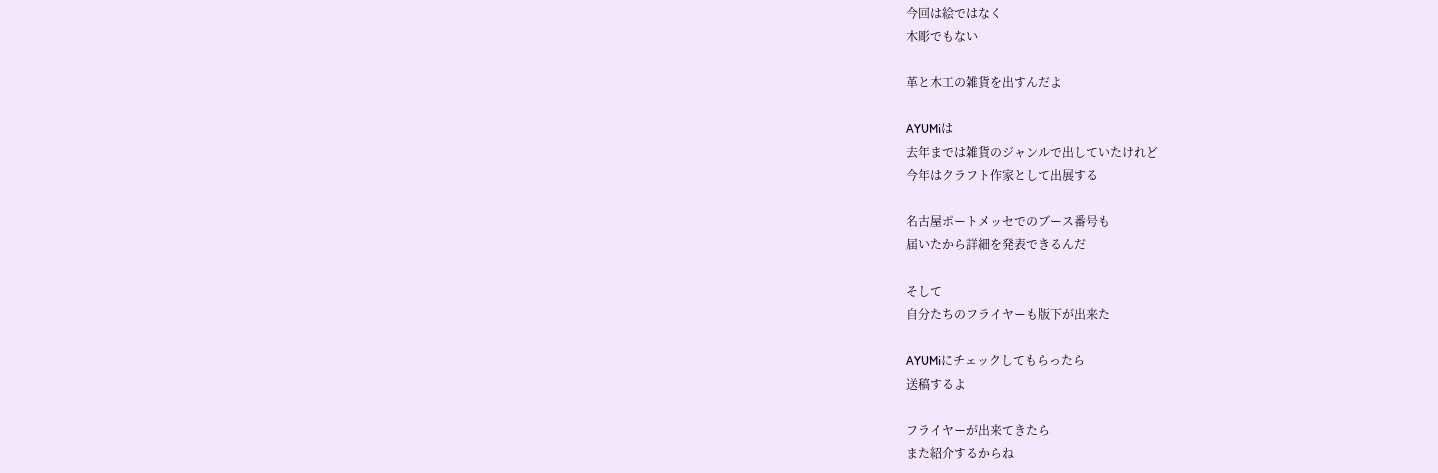今回は絵ではなく
木彫でもない

革と木工の雑貨を出すんだよ

AYUMiは
去年までは雑貨のジャンルで出していたけれど
今年はクラフト作家として出展する

名古屋ポートメッセでのブース番号も
届いたから詳細を発表できるんだ

そして
自分たちのフライヤーも版下が出来た

AYUMiにチェックしてもらったら
送稿するよ

フライヤーが出来てきたら
また紹介するからね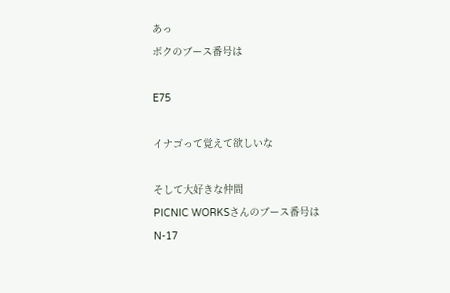あっ
ボクのブース番号は

E75

イナゴって覚えて欲しいな

そして大好きな仲間
PICNIC WORKSさんのブース番号は
N-17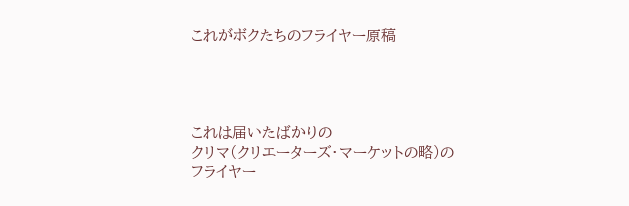これがボクたちのフライヤー原稿




これは届いたばかりの
クリマ(クリエーターズ・マーケットの略)の
フライヤー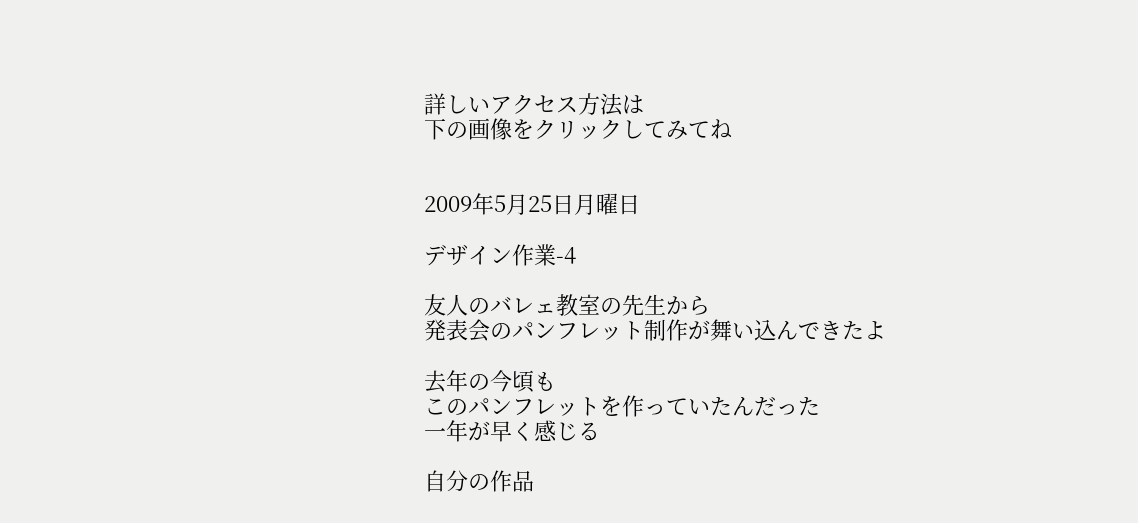詳しいアクセス方法は
下の画像をクリックしてみてね


2009年5月25日月曜日

デザイン作業-4

友人のバレェ教室の先生から
発表会のパンフレット制作が舞い込んできたよ

去年の今頃も
このパンフレットを作っていたんだった
一年が早く感じる

自分の作品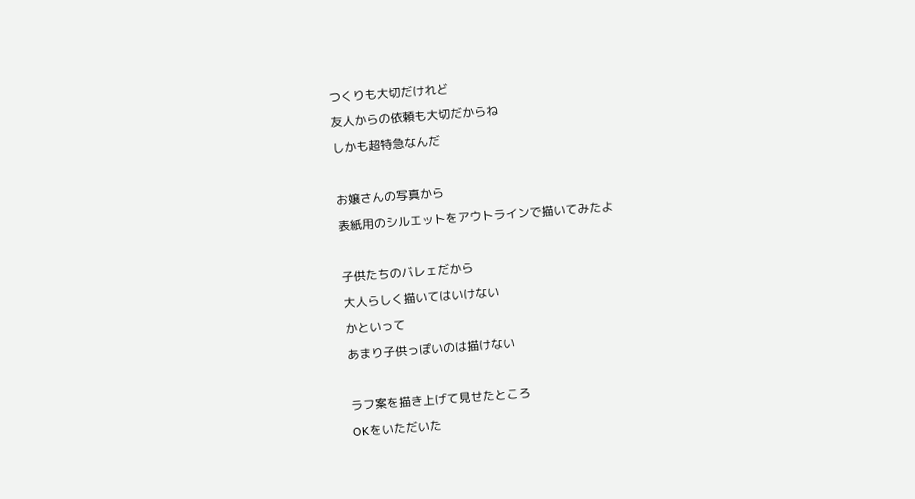つくりも大切だけれど
友人からの依頼も大切だからね
しかも超特急なんだ

お嬢さんの写真から
表紙用のシルエットをアウトラインで描いてみたよ

子供たちのバレェだから
大人らしく描いてはいけない
かといって
あまり子供っぽいのは描けない

ラフ案を描き上げて見せたところ
OKをいただいた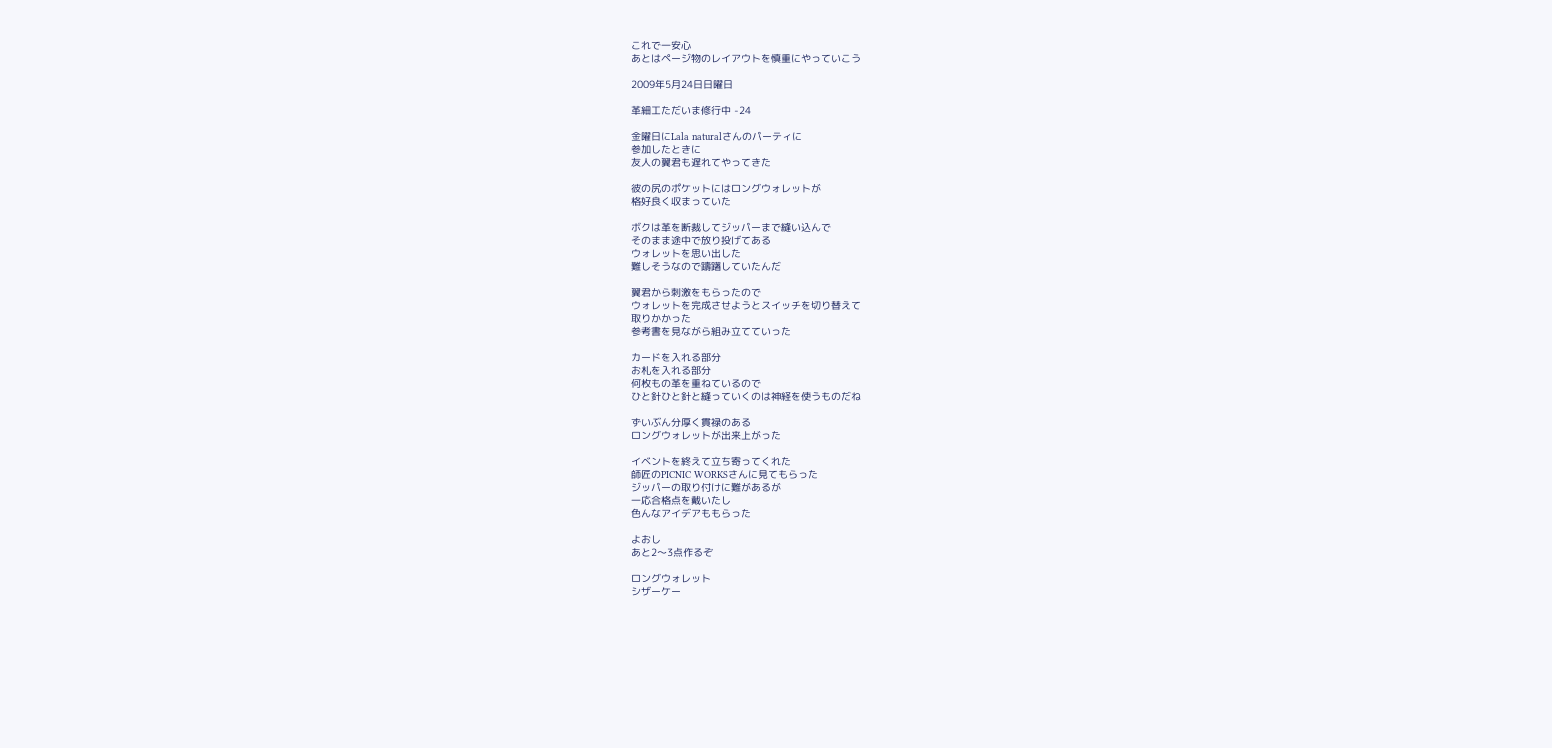これで一安心
あとはページ物のレイアウトを慎重にやっていこう

2009年5月24日日曜日

革細工ただいま修行中 -24

金曜日にLala naturalさんのパーティに
参加したときに
友人の翼君も遅れてやってきた

彼の尻のポケットにはロングウォレットが
格好良く収まっていた

ボクは革を断裁してジッパーまで縫い込んで
そのまま途中で放り投げてある
ウォレットを思い出した
難しそうなので躊躇していたんだ

翼君から刺激をもらったので
ウォレットを完成させようとスイッチを切り替えて
取りかかった
参考書を見ながら組み立てていった

カードを入れる部分
お札を入れる部分
何枚もの革を重ねているので
ひと針ひと針と縫っていくのは神経を使うものだね

ずいぶん分厚く貫禄のある
ロングウォレットが出来上がった

イベントを終えて立ち寄ってくれた
師匠のPICNIC WORKSさんに見てもらった
ジッパーの取り付けに難があるが
一応合格点を戴いたし
色んなアイデアももらった

よおし
あと2〜3点作るぞ

ロングウォレット
シザーケー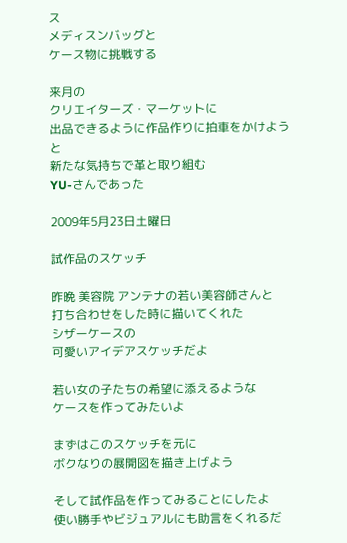ス
メディスンバッグと
ケース物に挑戦する

来月の
クリエイターズ・マーケットに
出品できるように作品作りに拍車をかけようと
新たな気持ちで革と取り組む
YU-さんであった

2009年5月23日土曜日

試作品のスケッチ

昨晩 美容院 アンテナの若い美容師さんと
打ち合わせをした時に描いてくれた
シザーケースの
可愛いアイデアスケッチだよ

若い女の子たちの希望に添えるような
ケースを作ってみたいよ

まずはこのスケッチを元に
ボクなりの展開図を描き上げよう

そして試作品を作ってみることにしたよ
使い勝手やビジュアルにも助言をくれるだ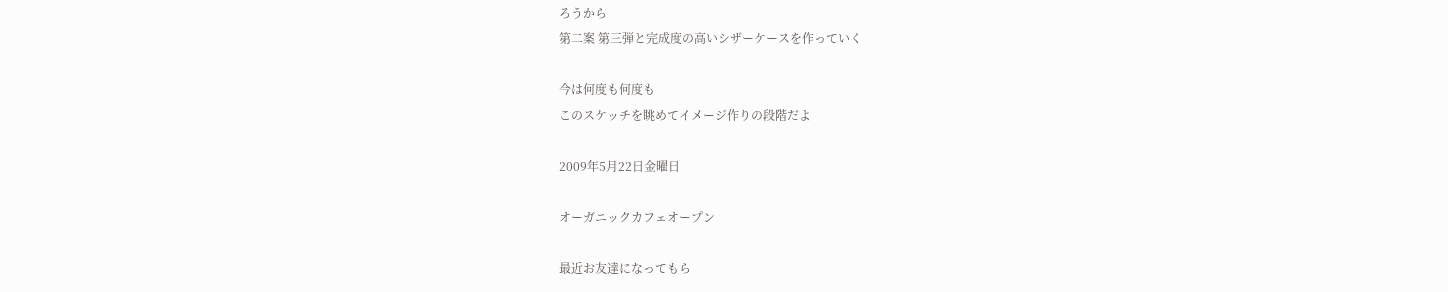ろうから
第二案 第三弾と完成度の高いシザーケースを作っていく

今は何度も何度も
このスケッチを眺めてイメージ作りの段階だよ

2009年5月22日金曜日

オーガニックカフェオープン

最近お友達になってもら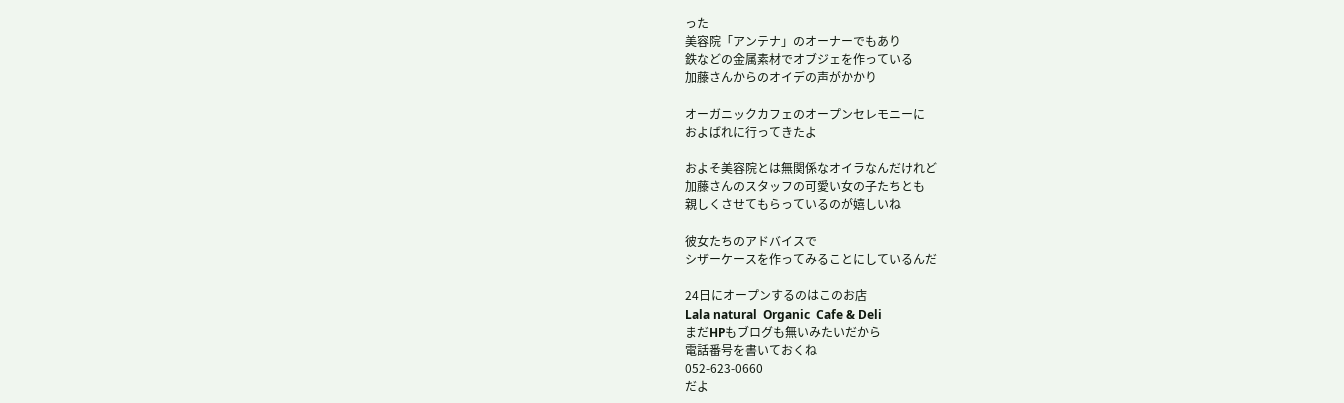った
美容院「アンテナ」のオーナーでもあり
鉄などの金属素材でオブジェを作っている
加藤さんからのオイデの声がかかり

オーガニックカフェのオープンセレモニーに
およばれに行ってきたよ

およそ美容院とは無関係なオイラなんだけれど
加藤さんのスタッフの可愛い女の子たちとも
親しくさせてもらっているのが嬉しいね

彼女たちのアドバイスで
シザーケースを作ってみることにしているんだ

24日にオープンするのはこのお店
Lala natural  Organic  Cafe & Deli
まだHPもブログも無いみたいだから
電話番号を書いておくね
052-623-0660
だよ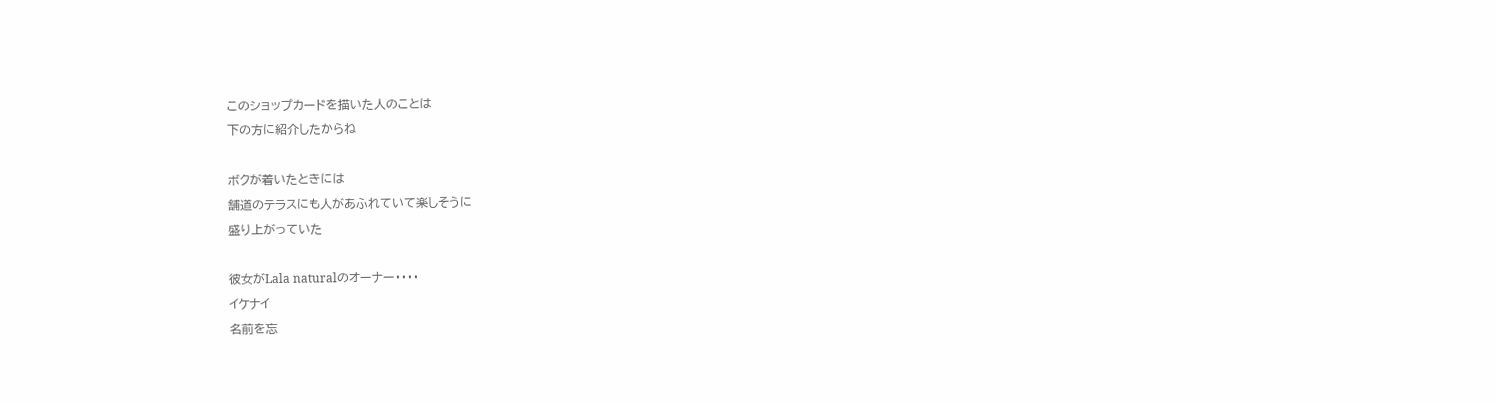このショップカードを描いた人のことは
下の方に紹介したからね

ボクが着いたときには
舗道のテラスにも人があふれていて楽しそうに
盛り上がっていた

彼女がLala naturalのオーナー・・・・
イケナイ
名前を忘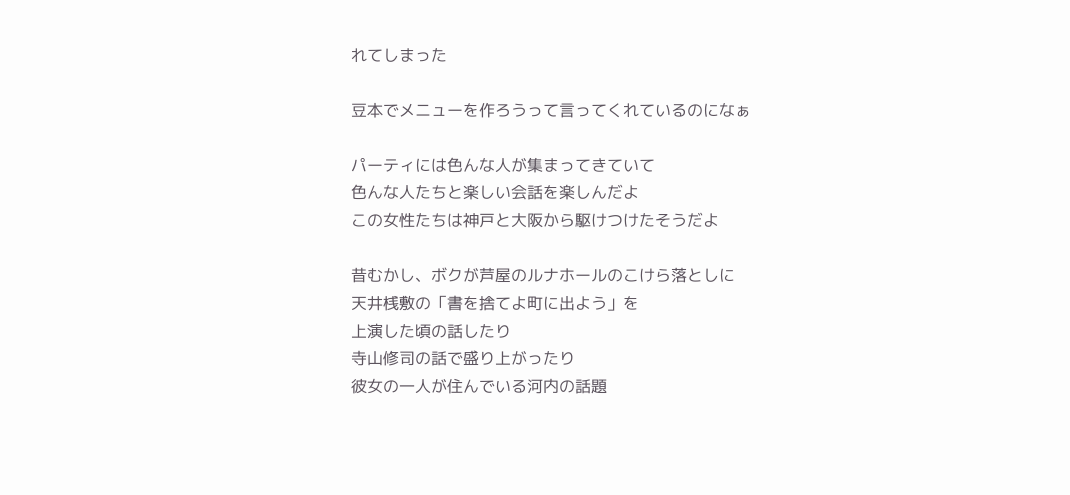れてしまった

豆本でメニューを作ろうって言ってくれているのになぁ

パーティには色んな人が集まってきていて
色んな人たちと楽しい会話を楽しんだよ
この女性たちは神戸と大阪から駆けつけたそうだよ

昔むかし、ボクが芦屋のルナホールのこけら落としに
天井桟敷の「書を捨てよ町に出よう」を
上演した頃の話したり
寺山修司の話で盛り上がったり
彼女の一人が住んでいる河内の話題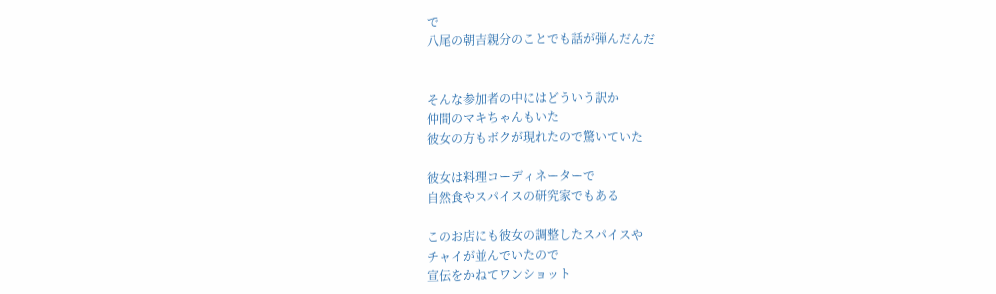で
八尾の朝吉親分のことでも話が弾んだんだ


そんな参加者の中にはどういう訳か
仲間のマキちゃんもいた
彼女の方もボクが現れたので驚いていた

彼女は料理コーディネーターで
自然食やスパイスの研究家でもある

このお店にも彼女の調整したスパイスや
チャイが並んでいたので
宣伝をかねてワンショット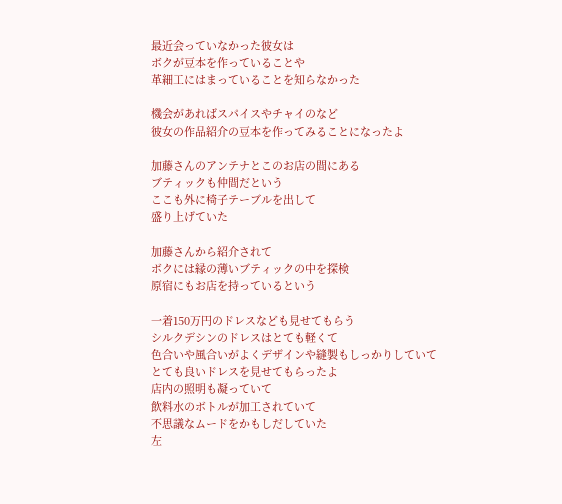最近会っていなかった彼女は
ボクが豆本を作っていることや
革細工にはまっていることを知らなかった

機会があればスパイスやチャイのなど
彼女の作品紹介の豆本を作ってみることになったよ

加藤さんのアンテナとこのお店の間にある
ブティックも仲間だという
ここも外に椅子テーブルを出して
盛り上げていた

加藤さんから紹介されて
ボクには縁の薄いブティックの中を探検
原宿にもお店を持っているという

一着150万円のドレスなども見せてもらう
シルクデシンのドレスはとても軽くて
色合いや風合いがよくデザインや縫製もしっかりしていて
とても良いドレスを見せてもらったよ
店内の照明も凝っていて
飲料水のボトルが加工されていて
不思議なムードをかもしだしていた
左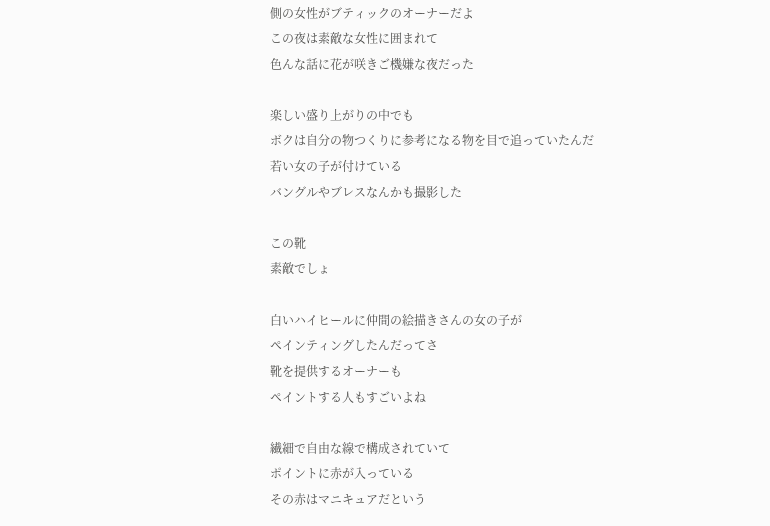側の女性がブティックのオーナーだよ
この夜は素敵な女性に囲まれて
色んな話に花が咲きご機嫌な夜だった

楽しい盛り上がりの中でも
ボクは自分の物つくりに参考になる物を目で追っていたんだ
若い女の子が付けている
バングルやブレスなんかも撮影した

この靴
素敵でしょ

白いハイヒールに仲間の絵描きさんの女の子が
ペインティングしたんだってさ
靴を提供するオーナーも
ペイントする人もすごいよね

繊細で自由な線で構成されていて
ポイントに赤が入っている
その赤はマニキュアだという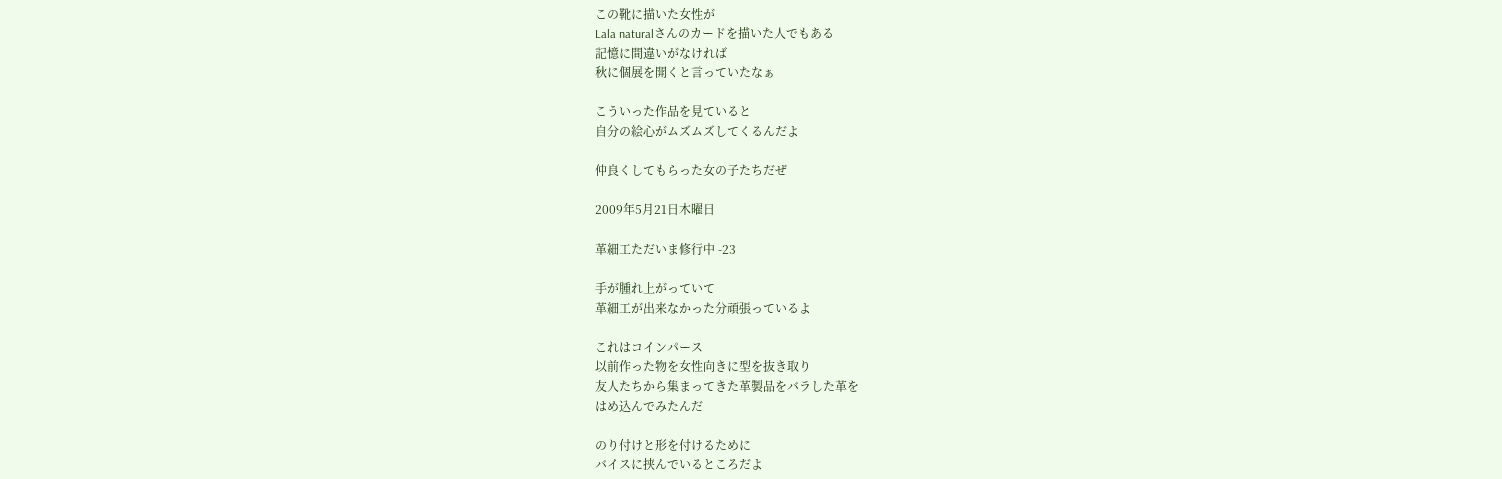この靴に描いた女性が
Lala naturalさんのカードを描いた人でもある
記憶に間違いがなければ
秋に個展を開くと言っていたなぁ

こういった作品を見ていると
自分の絵心がムズムズしてくるんだよ

仲良くしてもらった女の子たちだぜ

2009年5月21日木曜日

革細工ただいま修行中 -23

手が腫れ上がっていて
革細工が出来なかった分頑張っているよ

これはコインパース
以前作った物を女性向きに型を抜き取り
友人たちから集まってきた革製品をバラした革を
はめ込んでみたんだ

のり付けと形を付けるために
バイスに挟んでいるところだよ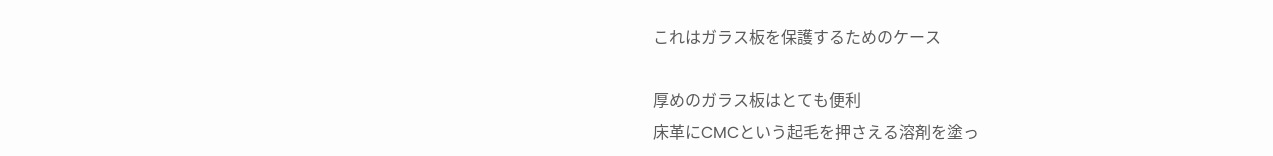これはガラス板を保護するためのケース

厚めのガラス板はとても便利
床革にCMCという起毛を押さえる溶剤を塗っ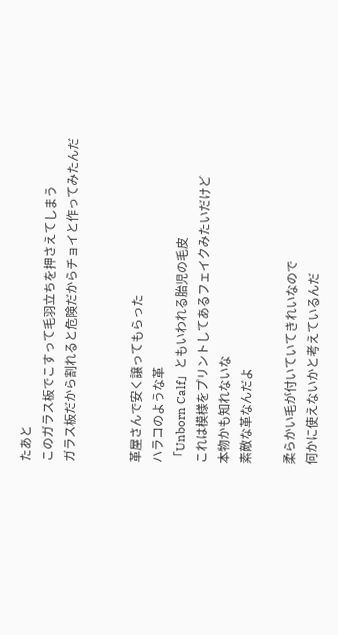たあと
このガラス板でこすって毛羽立ちを押さえてしまう
ガラス板だから割れると危険だからチョイと作ってみたんだ


革屋さんで安く譲ってもらった
ハラコのような革
「Unborn Calf」ともいわれる胎児の毛皮
これは模様をプリントしてあるフェイクみたいだけど
本物かも知れないな
素敵な革なんだよ

柔らかい毛が付いていてきれいなので
何かに使えないかと考えているんだ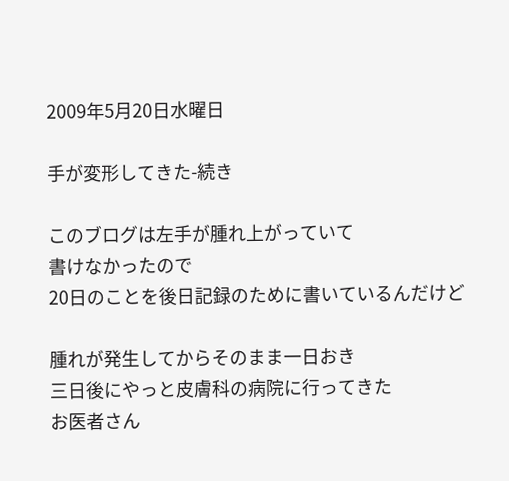2009年5月20日水曜日

手が変形してきた-続き

このブログは左手が腫れ上がっていて
書けなかったので
20日のことを後日記録のために書いているんだけど

腫れが発生してからそのまま一日おき
三日後にやっと皮膚科の病院に行ってきた
お医者さん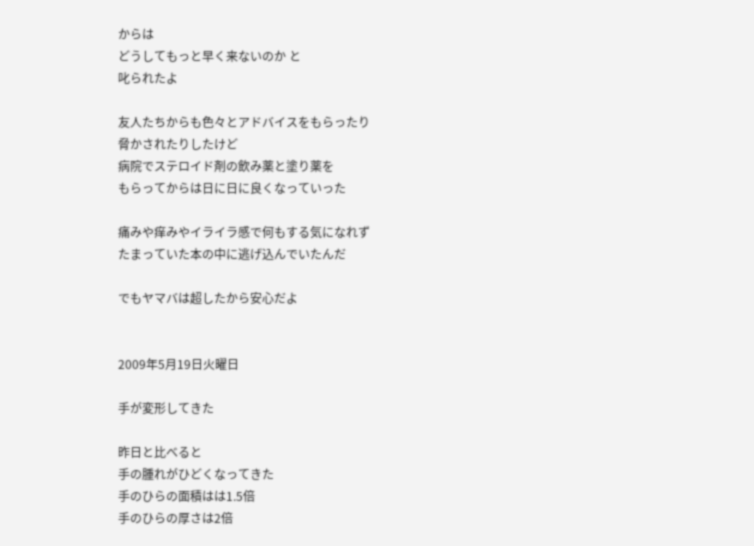からは
どうしてもっと早く来ないのか と
叱られたよ

友人たちからも色々とアドバイスをもらったり
脅かされたりしたけど
病院でステロイド剤の飲み薬と塗り薬を
もらってからは日に日に良くなっていった

痛みや痒みやイライラ感で何もする気になれず
たまっていた本の中に逃げ込んでいたんだ

でもヤマバは超したから安心だよ


2009年5月19日火曜日

手が変形してきた

昨日と比べると
手の腫れがひどくなってきた
手のひらの面積はは1.5倍
手のひらの厚さは2倍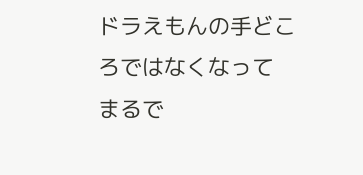ドラえもんの手どころではなくなって
まるで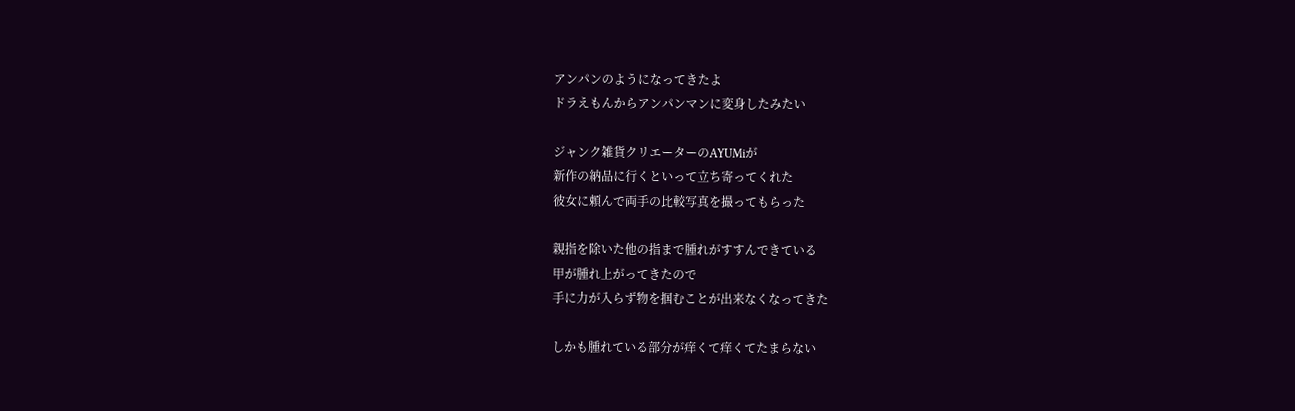アンパンのようになってきたよ
ドラえもんからアンパンマンに変身したみたい

ジャンク雑貨クリエーターのAYUMiが
新作の納品に行くといって立ち寄ってくれた
彼女に頼んで両手の比較写真を撮ってもらった

親指を除いた他の指まで腫れがすすんできている
甲が腫れ上がってきたので
手に力が入らず物を掴むことが出来なくなってきた

しかも腫れている部分が痒くて痒くてたまらない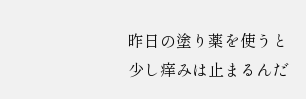昨日の塗り薬を使うと少し痒みは止まるんだ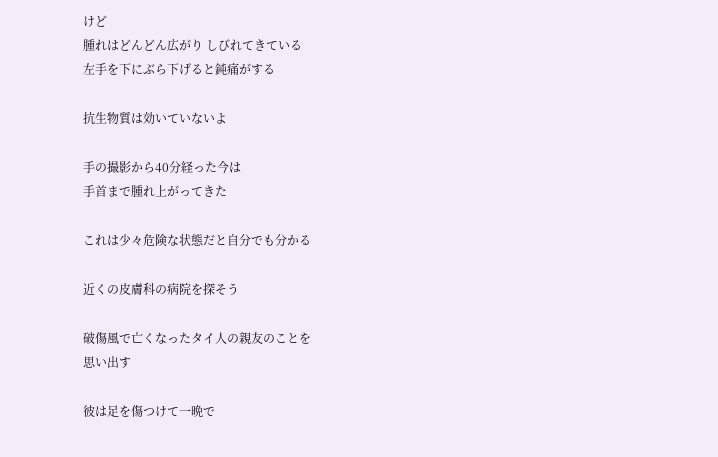けど
腫れはどんどん広がり しびれてきている
左手を下にぶら下げると鈍痛がする

抗生物質は効いていないよ

手の撮影から40分経った今は
手首まで腫れ上がってきた

これは少々危険な状態だと自分でも分かる

近くの皮膚科の病院を探そう

破傷風で亡くなったタイ人の親友のことを
思い出す

彼は足を傷つけて一晩で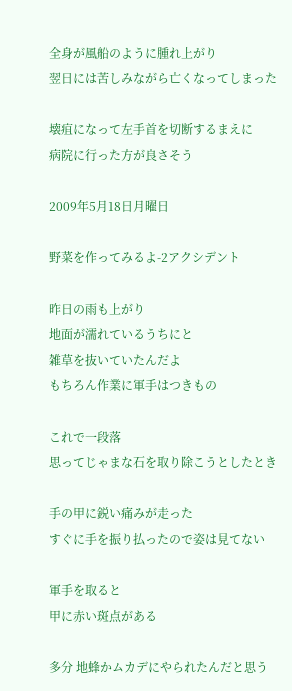全身が風船のように腫れ上がり
翌日には苦しみながら亡くなってしまった

壊疽になって左手首を切断するまえに
病院に行った方が良さそう

2009年5月18日月曜日

野菜を作ってみるよ-2アクシデント

昨日の雨も上がり
地面が濡れているうちにと
雑草を抜いていたんだよ
もちろん作業に軍手はつきもの

これで一段落
思ってじゃまな石を取り除こうとしたとき

手の甲に鋭い痛みが走った
すぐに手を振り払ったので姿は見てない

軍手を取ると
甲に赤い斑点がある

多分 地蜂かムカデにやられたんだと思う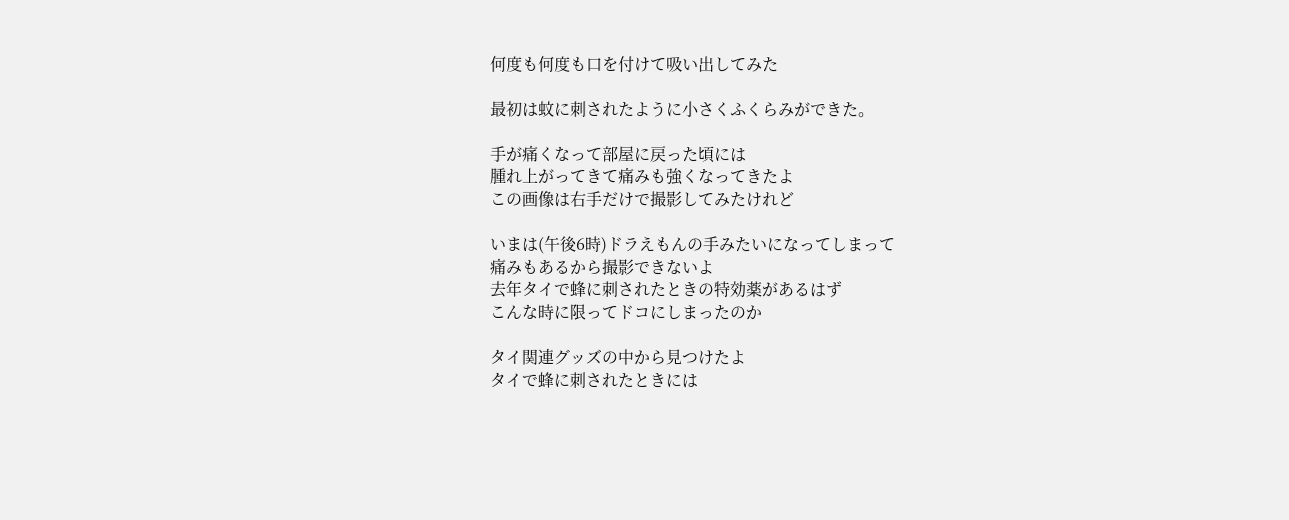何度も何度も口を付けて吸い出してみた

最初は蚊に刺されたように小さくふくらみができた。

手が痛くなって部屋に戻った頃には
腫れ上がってきて痛みも強くなってきたよ
この画像は右手だけで撮影してみたけれど

いまは(午後6時)ドラえもんの手みたいになってしまって
痛みもあるから撮影できないよ
去年タイで蜂に刺されたときの特効薬があるはず
こんな時に限ってドコにしまったのか

タイ関連グッズの中から見つけたよ
タイで蜂に刺されたときには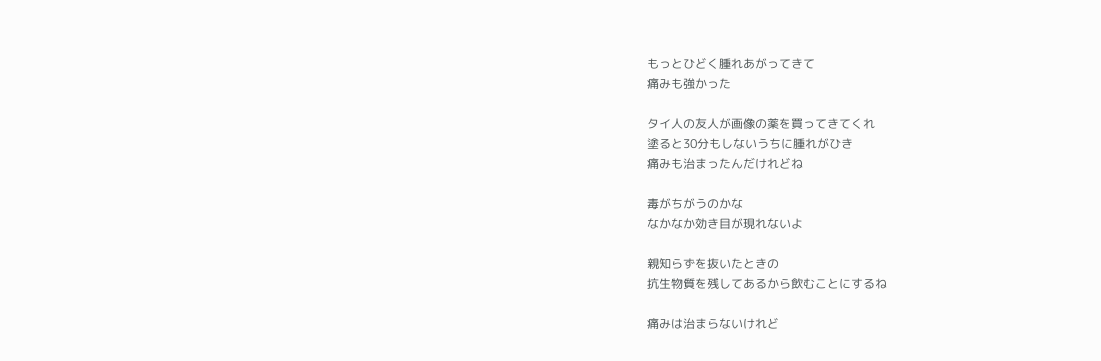もっとひどく腫れあがってきて
痛みも強かった

タイ人の友人が画像の薬を買ってきてくれ
塗ると30分もしないうちに腫れがひき
痛みも治まったんだけれどね

毒がちがうのかな
なかなか効き目が現れないよ

親知らずを抜いたときの
抗生物質を残してあるから飲むことにするね

痛みは治まらないけれど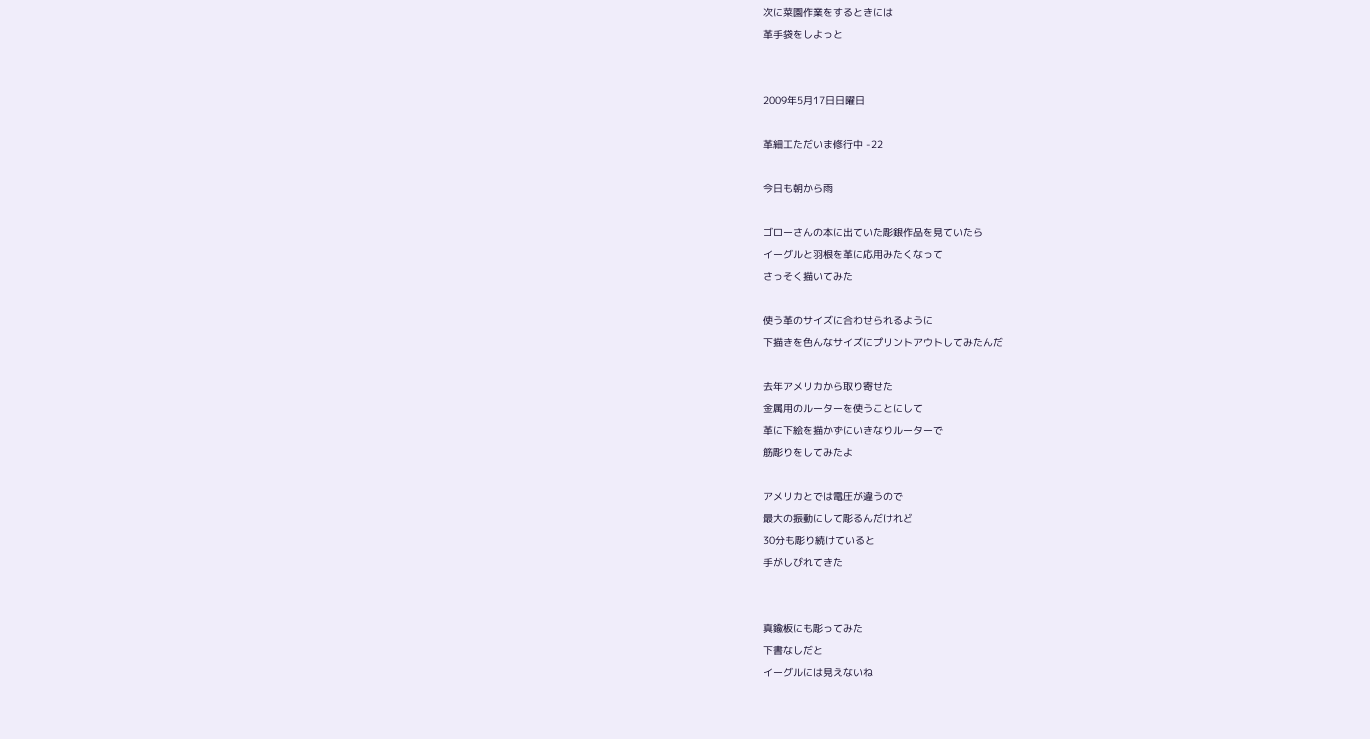次に菜園作業をするときには
革手袋をしよっと


2009年5月17日日曜日

革細工ただいま修行中 -22

今日も朝から雨

ゴローさんの本に出ていた彫銀作品を見ていたら
イーグルと羽根を革に応用みたくなって
さっそく描いてみた

使う革のサイズに合わせられるように
下描きを色んなサイズにプリントアウトしてみたんだ

去年アメリカから取り寄せた
金属用のルーターを使うことにして
革に下絵を描かずにいきなりルーターで
筋彫りをしてみたよ

アメリカとでは電圧が違うので
最大の振動にして彫るんだけれど
30分も彫り続けていると
手がしびれてきた


真鍮板にも彫ってみた
下書なしだと
イーグルには見えないね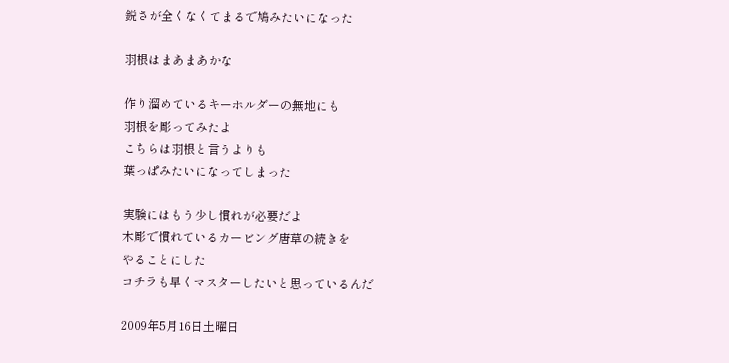鋭さが全くなくてまるで鳩みたいになった

羽根はまあまあかな

作り溜めているキーホルダーの無地にも
羽根を彫ってみたよ
こちらは羽根と言うよりも
葉っぱみたいになってしまった

実験にはもう少し慣れが必要だよ
木彫で慣れているカービング唐草の続きを
やることにした
コチラも早くマスターしたいと思っているんだ

2009年5月16日土曜日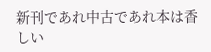新刊であれ中古であれ本は香しい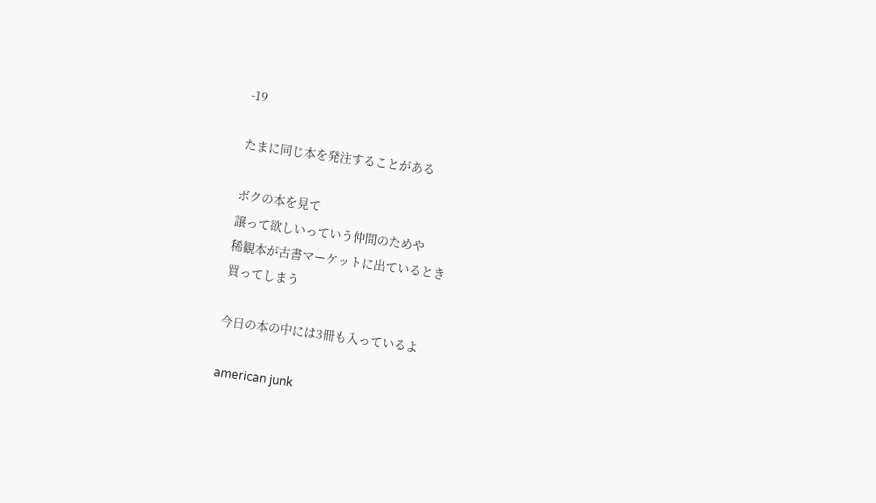-19

たまに同じ本を発注することがある

ボクの本を見て
譲って欲しいっていう仲間のためや
稀観本が古書マーケットに出ているとき
買ってしまう

今日の本の中には3冊も入っているよ

american junk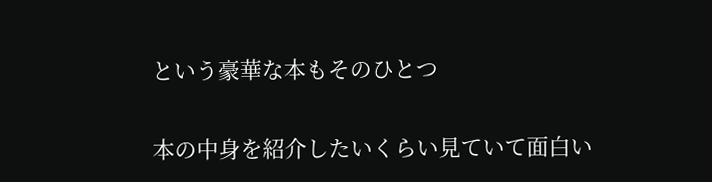という豪華な本もそのひとつ

本の中身を紹介したいくらい見ていて面白い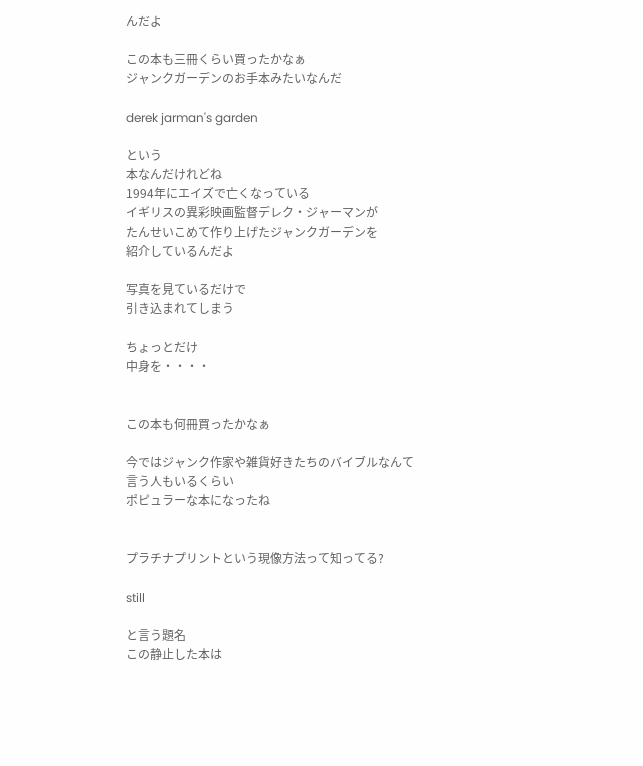んだよ

この本も三冊くらい買ったかなぁ
ジャンクガーデンのお手本みたいなんだ

derek jarman's garden

という
本なんだけれどね
1994年にエイズで亡くなっている
イギリスの異彩映画監督デレク・ジャーマンが
たんせいこめて作り上げたジャンクガーデンを
紹介しているんだよ

写真を見ているだけで
引き込まれてしまう

ちょっとだけ
中身を・・・・


この本も何冊買ったかなぁ

今ではジャンク作家や雑貨好きたちのバイブルなんて
言う人もいるくらい
ポピュラーな本になったね


プラチナプリントという現像方法って知ってる?

still

と言う題名
この静止した本は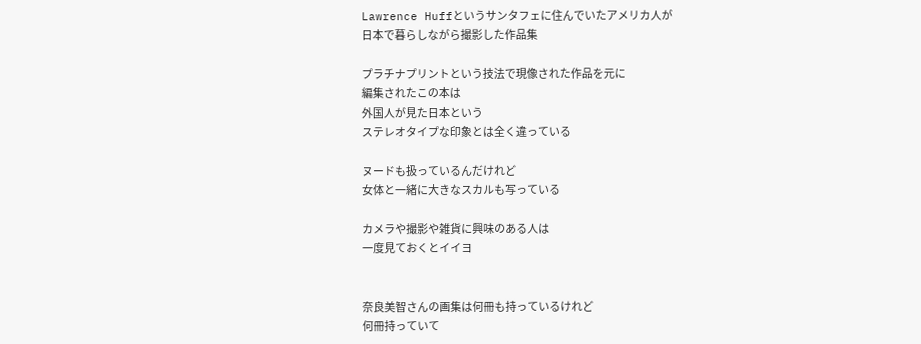Lawrence Huffというサンタフェに住んでいたアメリカ人が
日本で暮らしながら撮影した作品集

プラチナプリントという技法で現像された作品を元に
編集されたこの本は
外国人が見た日本という
ステレオタイプな印象とは全く違っている

ヌードも扱っているんだけれど
女体と一緒に大きなスカルも写っている

カメラや撮影や雑貨に興味のある人は
一度見ておくとイイヨ


奈良美智さんの画集は何冊も持っているけれど
何冊持っていて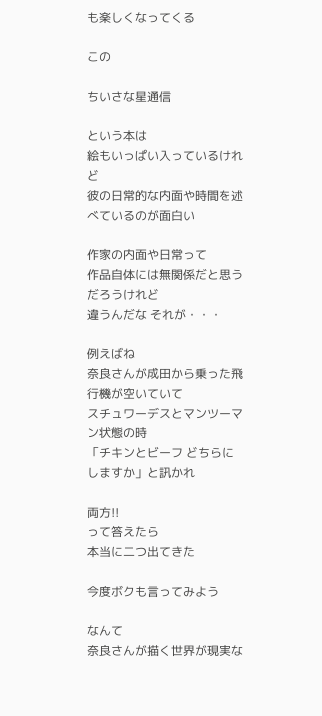も楽しくなってくる

この

ちいさな星通信

という本は
絵もいっぱい入っているけれど
彼の日常的な内面や時間を述べているのが面白い

作家の内面や日常って
作品自体には無関係だと思うだろうけれど
違うんだな それが・・・

例えばね
奈良さんが成田から乗った飛行機が空いていて
スチュワーデスとマンツーマン状態の時
「チキンとビーフ どちらにしますか」と訊かれ

両方!!
って答えたら
本当に二つ出てきた

今度ボクも言ってみよう

なんて
奈良さんが描く世界が現実な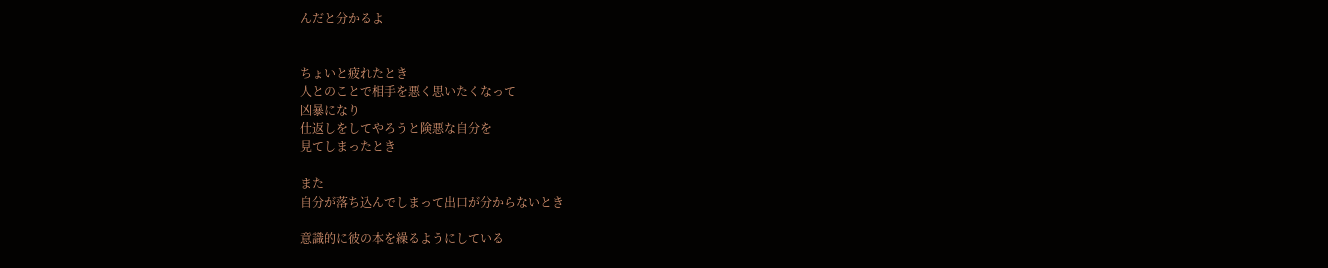んだと分かるよ


ちょいと疲れたとき
人とのことで相手を悪く思いたくなって
凶暴になり
仕返しをしてやろうと険悪な自分を
見てしまったとき

また
自分が落ち込んでしまって出口が分からないとき

意識的に彼の本を繰るようにしている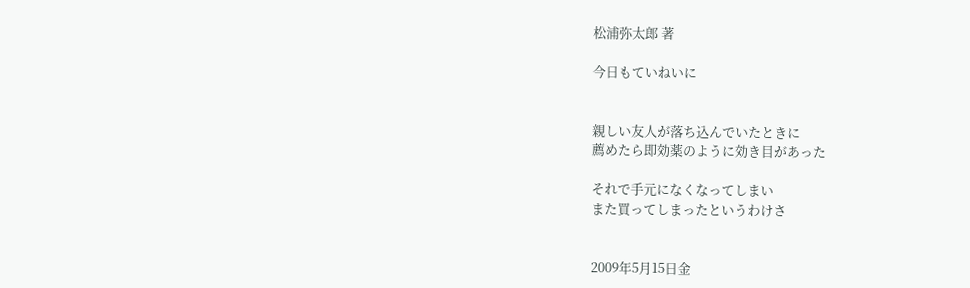松浦弥太郎 著

今日もていねいに


親しい友人が落ち込んでいたときに
薦めたら即効薬のように効き目があった

それで手元になくなってしまい
また買ってしまったというわけさ


2009年5月15日金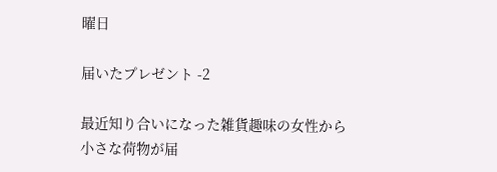曜日

届いたプレゼント -2

最近知り合いになった雑貨趣味の女性から
小さな荷物が届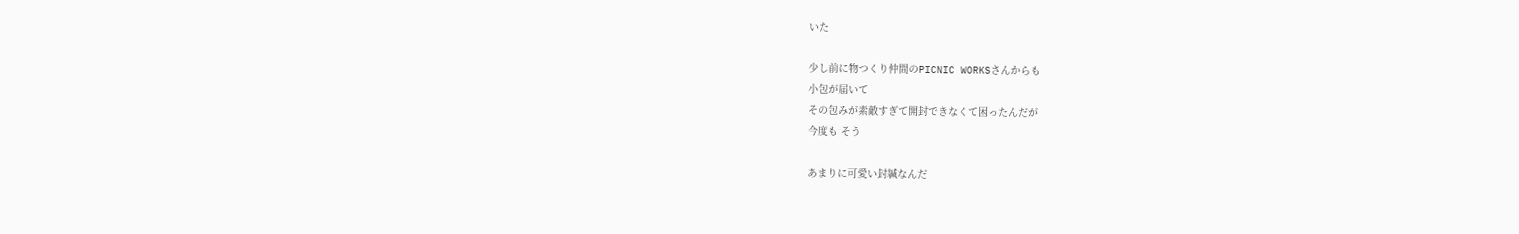いた

少し前に物つくり仲間のPICNIC WORKSさんからも
小包が届いて
その包みが素敵すぎて開封できなくて困ったんだが
今度も そう

あまりに可愛い封緘なんだ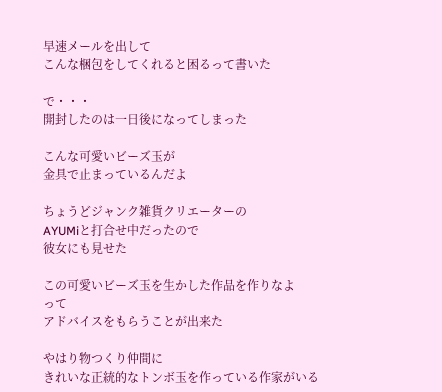早速メールを出して
こんな梱包をしてくれると困るって書いた

で・・・
開封したのは一日後になってしまった

こんな可愛いビーズ玉が
金具で止まっているんだよ

ちょうどジャンク雑貨クリエーターの
AYUMiと打合せ中だったので
彼女にも見せた

この可愛いビーズ玉を生かした作品を作りなよ
って
アドバイスをもらうことが出来た

やはり物つくり仲間に
きれいな正統的なトンボ玉を作っている作家がいる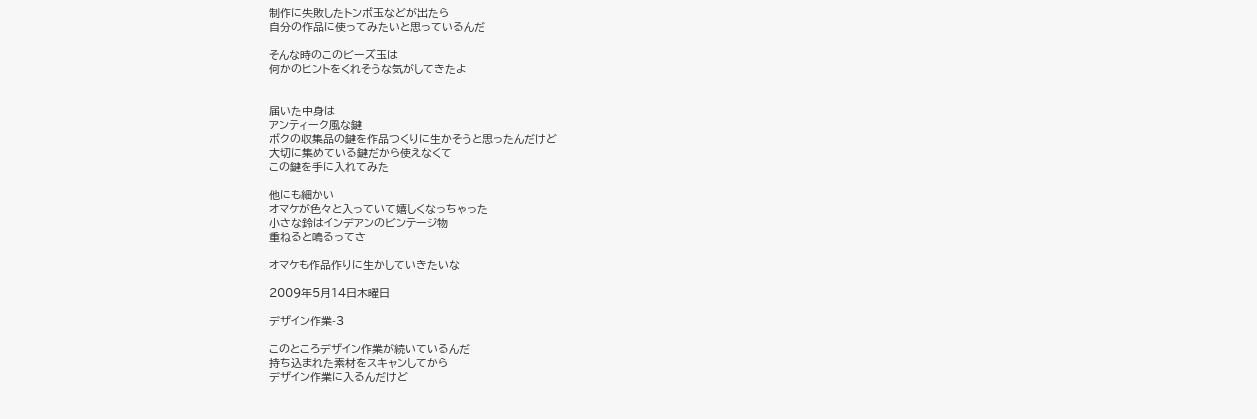制作に失敗したトンボ玉などが出たら
自分の作品に使ってみたいと思っているんだ

そんな時のこのビーズ玉は
何かのヒントをくれそうな気がしてきたよ


届いた中身は
アンティーク風な鍵
ボクの収集品の鍵を作品つくりに生かそうと思ったんだけど
大切に集めている鍵だから使えなくて
この鍵を手に入れてみた

他にも細かい
オマケが色々と入っていて嬉しくなっちゃった
小さな鈴はインデアンのビンテージ物
重ねると鳴るってさ

オマケも作品作りに生かしていきたいな

2009年5月14日木曜日

デザイン作業-3

このところデザイン作業が続いているんだ
持ち込まれた素材をスキャンしてから
デザイン作業に入るんだけど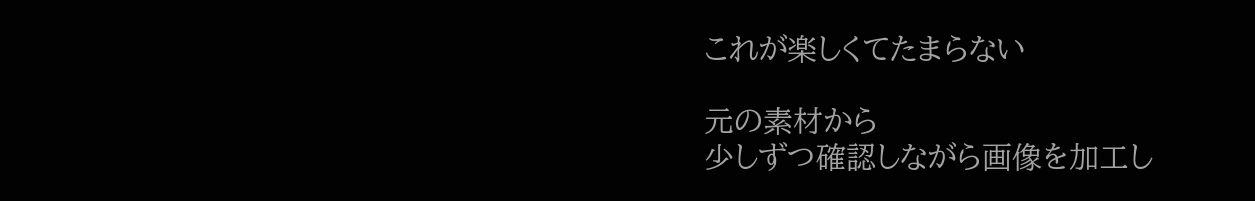これが楽しくてたまらない

元の素材から
少しずつ確認しながら画像を加工し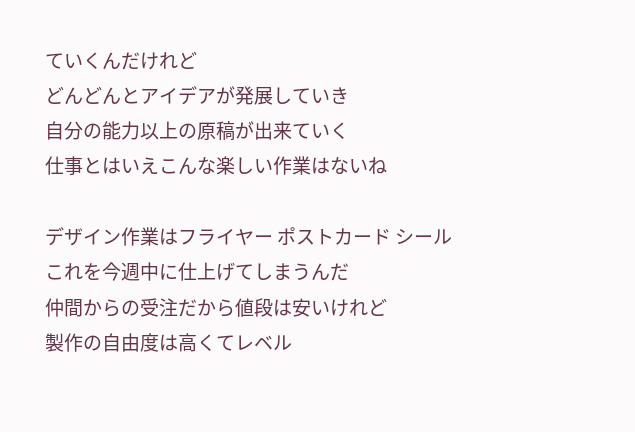ていくんだけれど
どんどんとアイデアが発展していき
自分の能力以上の原稿が出来ていく
仕事とはいえこんな楽しい作業はないね

デザイン作業はフライヤー ポストカード シール
これを今週中に仕上げてしまうんだ
仲間からの受注だから値段は安いけれど
製作の自由度は高くてレベル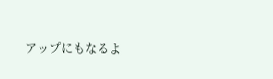アップにもなるよ